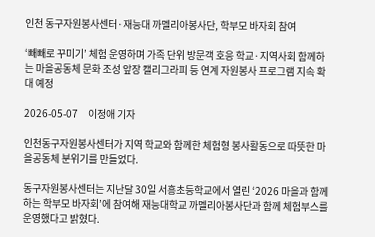인천 동구자원봉사센터·재능대 까멜리아봉사단, 학부모 바자회 참여

‘빼빼로 꾸미기’ 체험 운영하며 가족 단위 방문객 호응 학교·지역사회 함께하는 마을공동체 문화 조성 앞장 캘리그라피 등 연계 자원봉사 프로그램 지속 확대 예정

2026-05-07     이정애 기자

인천동구자원봉사센터가 지역 학교와 함께한 체험형 봉사활동으로 따뜻한 마을공동체 분위기를 만들었다.

동구자원봉사센터는 지난달 30일 서흥초등학교에서 열린 ‘2026 마을과 함께하는 학부모 바자회’에 참여해 재능대학교 까멜리아봉사단과 함께 체험부스를 운영했다고 밝혔다.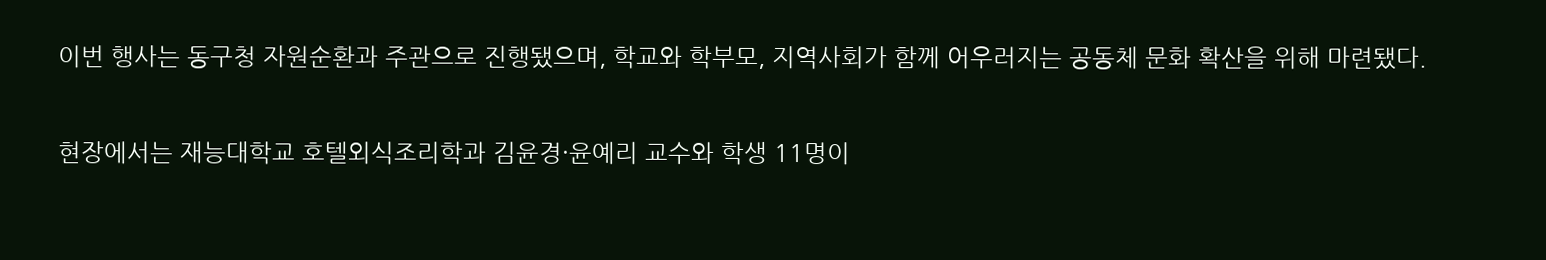이번 행사는 동구청 자원순환과 주관으로 진행됐으며, 학교와 학부모, 지역사회가 함께 어우러지는 공동체 문화 확산을 위해 마련됐다.

현장에서는 재능대학교 호텔외식조리학과 김윤경·윤예리 교수와 학생 11명이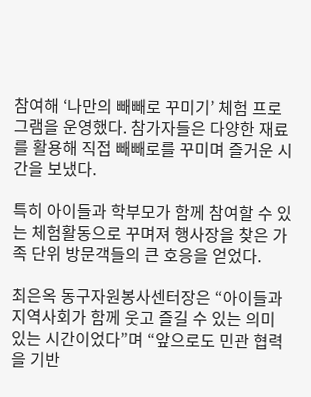참여해 ‘나만의 빼빼로 꾸미기’ 체험 프로그램을 운영했다. 참가자들은 다양한 재료를 활용해 직접 빼빼로를 꾸미며 즐거운 시간을 보냈다.

특히 아이들과 학부모가 함께 참여할 수 있는 체험활동으로 꾸며져 행사장을 찾은 가족 단위 방문객들의 큰 호응을 얻었다.

최은옥 동구자원봉사센터장은 “아이들과 지역사회가 함께 웃고 즐길 수 있는 의미 있는 시간이었다”며 “앞으로도 민관 협력을 기반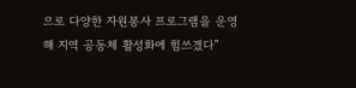으로 다양한 자원봉사 프로그램을 운영해 지역 공동체 활성화에 힘쓰겠다”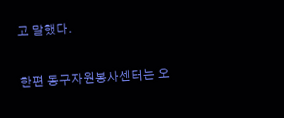고 말했다.

한편 동구자원봉사센터는 오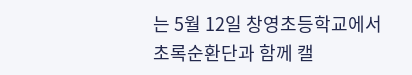는 5월 12일 창영초등학교에서 초록순환단과 함께 캘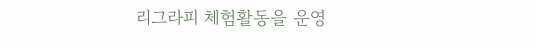리그라피 체험활동을 운영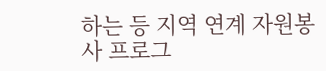하는 등 지역 연계 자원봉사 프로그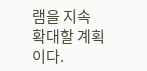램을 지속 확대할 계획이다.